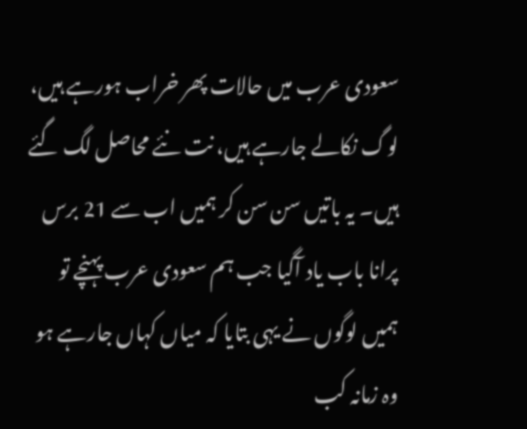سعودی عرب میں حالات پھر خراب ہورہے ہیں، لوگ نکالے جارہے ہیں، نت نئے محاصل لگ گئے ہیں۔ یہ باتیں سن سن کر ہمیں اب سے 21 برس پرانا باب یاد آگیا جب ہم سعودی عرب پہنچے تو ہمیں لوگوں نے یہی بتایا کہ میاں کہاں جارہے ہو وہ زمانہ کب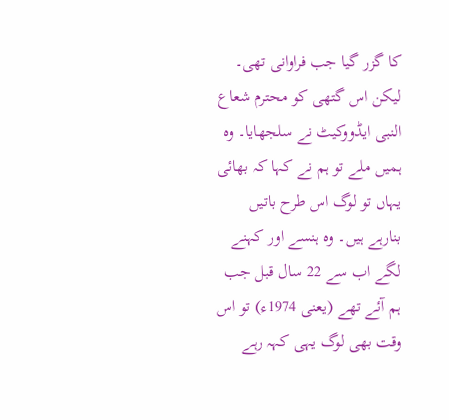کا گزر گیا جب فراوانی تھی۔ لیکن اس گتھی کو محترم شعاع النبی ایڈووکیٹ نے سلجھایا۔ وہ ہمیں ملے تو ہم نے کہا کہ بھائی یہاں تو لوگ اس طرح باتیں بنارہے ہیں۔ وہ ہنسے اور کہنے لگے اب سے 22 سال قبل جب ہم آئے تھے (یعنی 1974ء) تو اس وقت بھی لوگ یہی کہہ رہے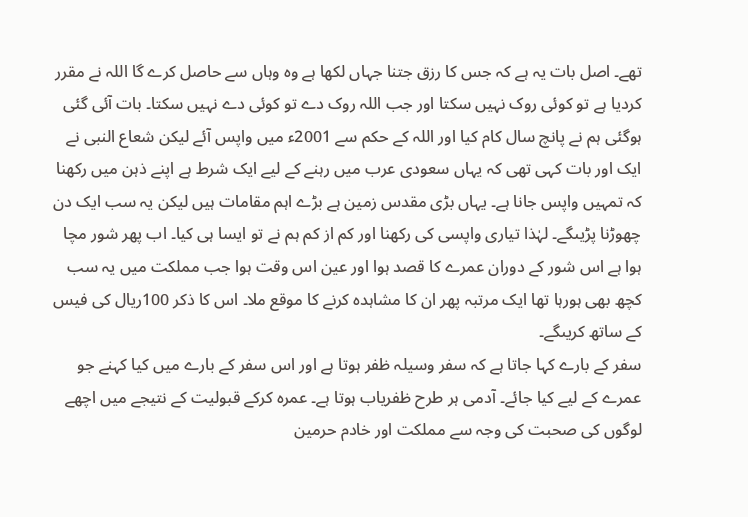تھے۔ اصل بات یہ ہے کہ جس کا رزق جتنا جہاں لکھا ہے وہ وہاں سے حاصل کرے گا اللہ نے مقرر کردیا ہے تو کوئی روک نہیں سکتا اور جب اللہ روک دے تو کوئی دے نہیں سکتا۔ بات آئی گئی ہوگئی ہم نے پانچ سال کام کیا اور اللہ کے حکم سے 2001ء میں واپس آئے لیکن شعاع النبی نے ایک اور بات کہی تھی کہ یہاں سعودی عرب میں رہنے کے لیے ایک شرط ہے اپنے ذہن میں رکھنا کہ تمہیں واپس جانا ہے۔ یہاں بڑی مقدس زمین ہے بڑے اہم مقامات ہیں لیکن یہ سب ایک دن چھوڑنا پڑیںگے۔ لہٰذا تیاری واپسی کی رکھنا اور کم از کم ہم نے تو ایسا ہی کیا۔ اب پھر شور مچا ہوا ہے اس شور کے دوران عمرے کا قصد ہوا اور عین اس وقت ہوا جب مملکت میں یہ سب کچھ بھی ہورہا تھا ایک مرتبہ پھر ان کا مشاہدہ کرنے کا موقع ملا۔ اس کا ذکر 100ریال کی فیس کے ساتھ کریںگے۔
سفر کے بارے کہا جاتا ہے کہ سفر وسیلہ ظفر ہوتا ہے اور اس سفر کے بارے میں کیا کہنے جو عمرے کے لیے کیا جائے۔ آدمی ہر طرح ظفریاب ہوتا ہے۔ عمرہ کرکے قبولیت کے نتیجے میں اچھے لوگوں کی صحبت کی وجہ سے مملکت اور خادم حرمین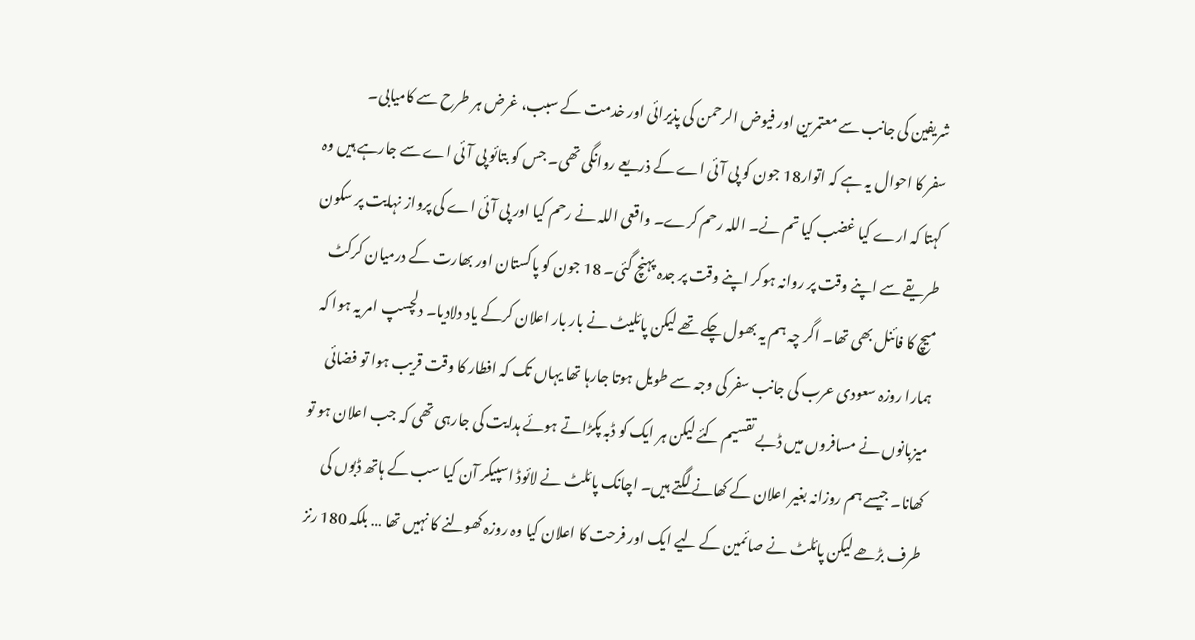شریفین کی جانب سے معتمرین اور فیوض الرحمن کی پذیرائی اور خدمت کے سبب، غرض ہر طرح سے کامیابی۔
سفر کا احوال یہ ہے کہ اتوار18 جون کو پی آئی اے کے ذریعے روانگی تھی۔ جس کو بتائو پی آئی اے سے جارہے ہیں وہ کہتا کہ ارے کیا غضب کیا تم نے۔ اللہ رحم کرے۔ واقعی اللہ نے رحم کیا اور پی آئی اے کی پرواز نہایت پر سکون طریقے سے اپنے وقت پر روانہ ہوکر اپنے وقت پر جدہ پہنچ گئی۔ 18 جون کو پاکستان اور بھارت کے درمیان کرکٹ میچ کا فائنل بھی تھا۔ اگر چہ ہم یہ بھول چکے تھے لیکن پائلیٹ نے بار بار اعلان کرکے یاد دلادیا۔ دلچسپ امر یہ ہوا کہ ہمارا روزہ سعودی عرب کی جانب سفر کی وجہ سے طویل ہوتا جارہا تھا یہاں تک کہ افطار کا وقت قریب ہوا تو فضائی میزبانوں نے مسافروں میں ڈبے تقسیم کئے لیکن ہر ایک کو ڈبہ پکڑاتے ہوئے ہدایت کی جارہی تھی کہ جب اعلان ہو تو کھانا۔ جیسے ہم روزانہ بغیر اعلان کے کھانے لگتے ہیں۔ اچانک پائلٹ نے لائوڈ اسپیکر آن کیا سب کے ہاتھ ڈبوں کی طرف بڑھے لیکن پائلٹ نے صائمین کے لیے ایک اور فرحت کا اعلان کیا وہ روزہ کھولنے کا نہیں تھا … بلکہ 180 رنز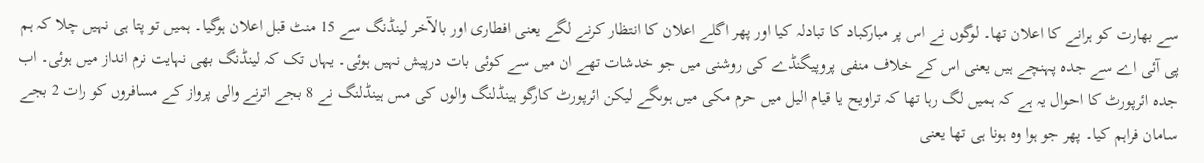سے بھارت کو ہرانے کا اعلان تھا۔ لوگوں نے اس پر مبارکباد کا تبادلہ کیا اور پھر اگلے اعلان کا انتظار کرنے لگے یعنی افطاری اور بالآخر لینڈنگ سے 15 منٹ قبل اعلان ہوگیا۔ ہمیں تو پتا ہی نہیں چلا کہ ہم پی آئی اے سے جدہ پہنچے ہیں یعنی اس کے خلاف منفی پروپیگنڈے کی روشنی میں جو خدشات تھے ان میں سے کوئی بات درپیش نہیں ہوئی۔ یہاں تک کہ لینڈنگ بھی نہایت نرم انداز میں ہوئی۔ اب جدہ ائرپورٹ کا احوال یہ ہے کہ ہمیں لگ رہا تھا کہ تراویح یا قیام الیل میں حرم مکی میں ہوںگے لیکن ائرپورٹ کارگو ہینڈلنگ والوں کی مس ہینڈلنگ نے 8 بجے اترنے والی پرواز کے مسافروں کو رات 2 بجے سامان فراہم کیا۔ پھر جو ہوا وہ ہونا ہی تھا یعنی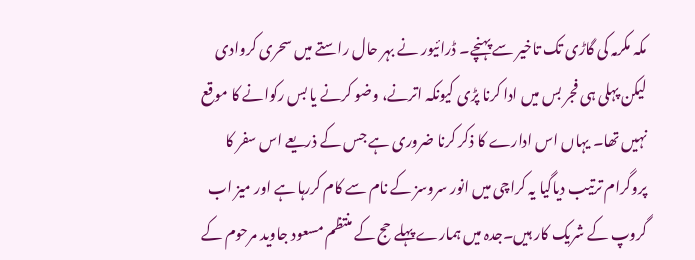مکہ مکرمہ کی گاڑی تک تاخیر سے پہنچے۔ ڈرائیور نے بہر حال راستے میں سحری کروادی لیکن پہلی ہی فجر بس میں ادا کرنا پڑی کیونکہ اترنے، وضو کرنے یا بس رکوانے کا موقع نہیں تھا۔ یہاں اس ادارے کا ذکر کرنا ضروری ہے جس کے ذریعے اس سفر کا پروگرام ترتیب دیاگیا یہ کراچی میں انور سروسز کے نام سے کام کررہا ہے اور میز اب گروپ کے شریک کار ہیں۔جدہ میں ہمارے پہلے حج کے منتظم مسعود جاوید مرحوم کے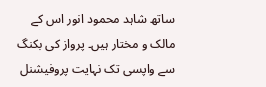ساتھ شاہد محمود انور اس کے مالک و مختار ہیں۔ پرواز کی بکنگ سے واپسی تک نہایت پروفیشنل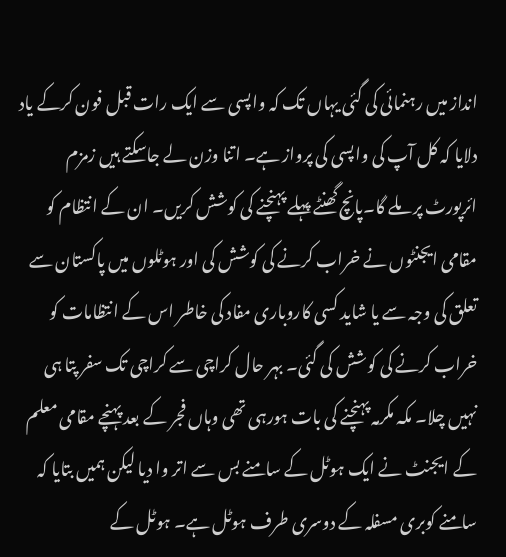انداز میں رہنمائی کی گئی یہاں تک کہ واپسی سے ایک رات قبل فون کرکے یاد دلایا کہ کل آپ کی واپسی کی پرواز ہے۔ اتنا وزن لے جاسکتے ہیں زمزم ائرپورٹ پر ملے گا۔پانچ گھنٹے پہلے پہنچنے کی کوشش کریں۔ ان کے انتظام کو مقامی ایجنٹوں نے خراب کرنے کی کوشش کی اور ہوٹلوں میں پاکستان سے تعلق کی وجہ سے یا شاید کسی کاروباری مفاد کی خاطر اس کے انتظامات کو خراب کرنے کی کوشش کی گئی۔ بہر حال کراچی سے کراچی تک سفر پتا ہی نہیں چلا۔ مکہ مکرمہ پہنچنے کی بات ہورہی تھی وہاں فجر کے بعد پہنچے مقامی معلم کے ایجنٹ نے ایک ہوٹل کے سامنے بس سے اتر وا دیا لیکن ہمیں بتایا کہ سامنے کوبری مسفلہ کے دوسری طرف ہوٹل ہے۔ ہوٹل کے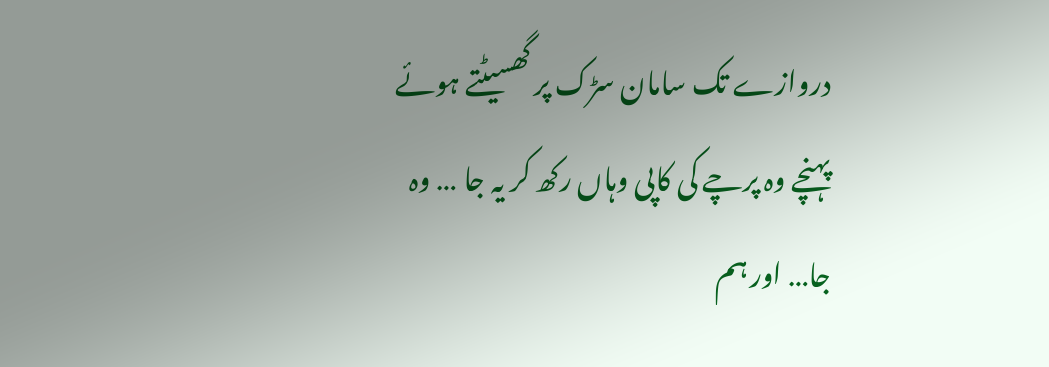دروازے تک سامان سڑک پر گھسیٹتے ہوئے پہنچے وہ پرچے کی کاپی وہاں رکھ کر یہ جا … وہ جا… اور ہم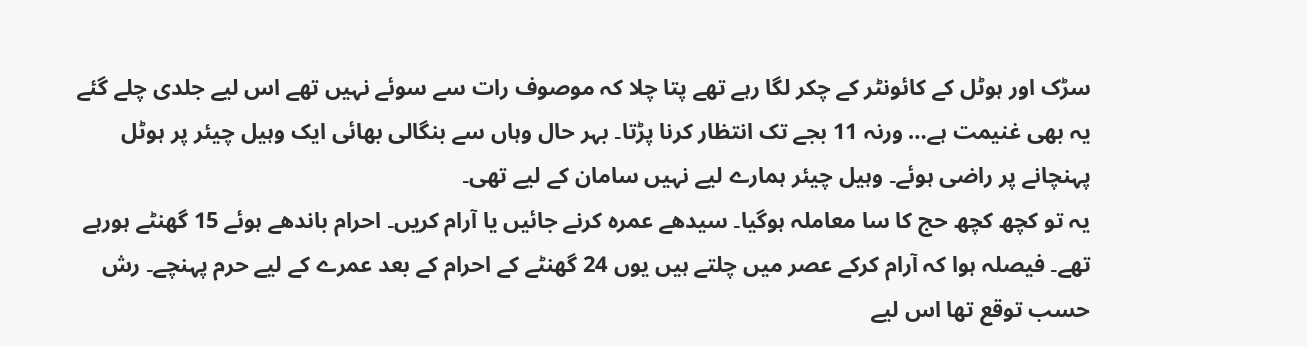سڑک اور ہوٹل کے کائونٹر کے چکر لگا رہے تھے پتا چلا کہ موصوف رات سے سوئے نہیں تھے اس لیے جلدی چلے گئے یہ بھی غنیمت ہے… ورنہ 11 بجے تک انتظار کرنا پڑتا۔ بہر حال وہاں سے بنگالی بھائی ایک وہیل چیئر پر ہوٹل پہنچانے پر راضی ہوئے۔ وہیل چیئر ہمارے لیے نہیں سامان کے لیے تھی۔
یہ تو کچھ کچھ حج کا سا معاملہ ہوگیا۔ سیدھے عمرہ کرنے جائیں یا آرام کریں۔ احرام باندھے ہوئے 15 گھنٹے ہورہے تھے۔ فیصلہ ہوا کہ آرام کرکے عصر میں چلتے ہیں یوں 24 گھنٹے کے احرام کے بعد عمرے کے لیے حرم پہنچے۔ رش حسب توقع تھا اس لیے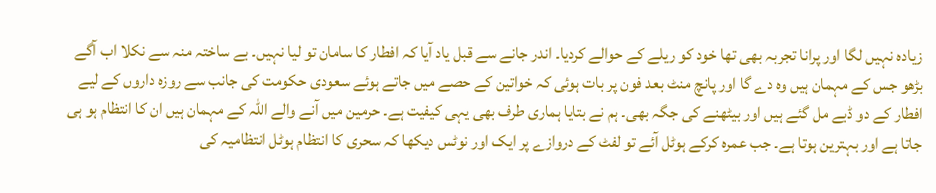زیادہ نہیں لگا اور پرانا تجربہ بھی تھا خود کو ریلے کے حوالے کردیا۔ اندر جانے سے قبل یاد آیا کہ افطار کا سامان تو لیا نہیں۔ بے ساختہ منہ سے نکلا اب آگے بڑھو جس کے مہمان ہیں وہ دے گا اور پانچ منٹ بعد فون پر بات ہوئی کہ خواتین کے حصے میں جاتے ہوئے سعودی حکومت کی جانب سے روزہ داروں کے لیے افطار کے دو ڈبے مل گئے ہیں اور بیٹھنے کی جگہ بھی۔ ہم نے بتایا ہماری طرف بھی یہی کیفیت ہے۔ حرمین میں آنے والے اللہ کے مہمان ہیں ان کا انتظام ہو ہی جاتا ہے اور بہترین ہوتا ہے۔ جب عمرہ کرکے ہوٹل آئے تو لفٹ کے دروازے پر ایک اور نوٹس دیکھا کہ سحری کا انتظام ہوٹل انتظامیہ کی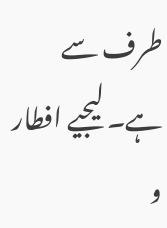طرف سے ہے۔ لیجیے افطار و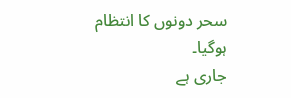سحر دونوں کا انتظام ہوگیا۔
جاری ہے